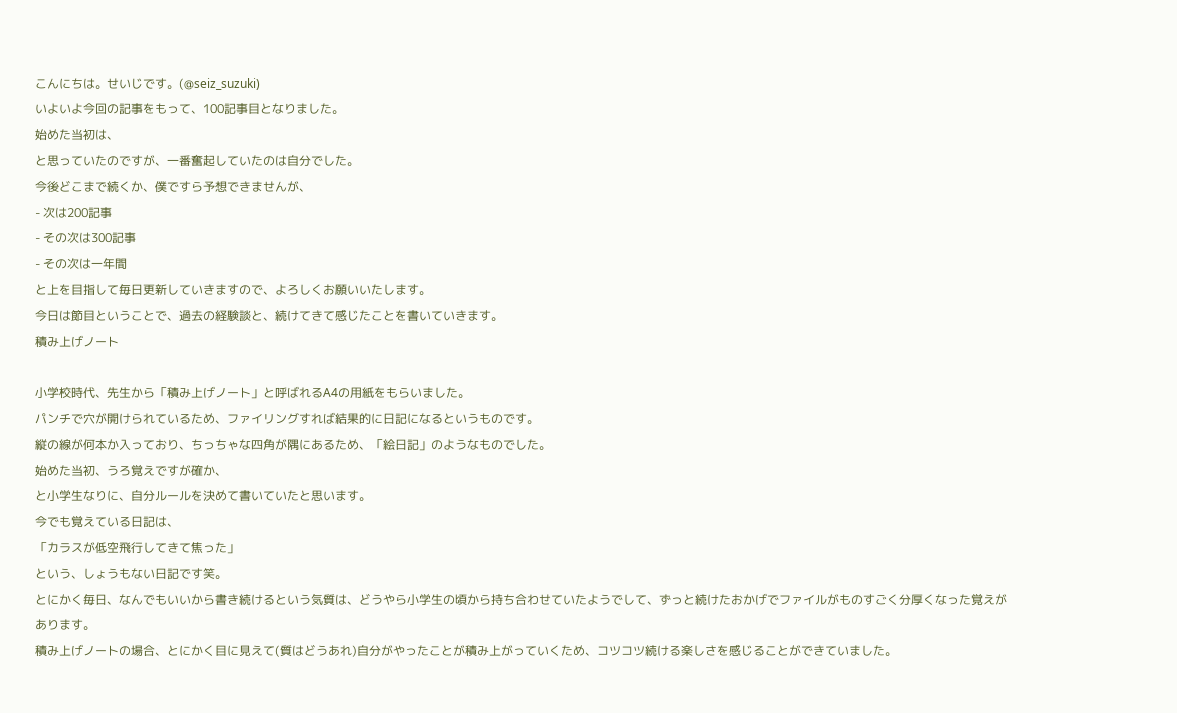こんにちは。せいじです。(@seiz_suzuki)
いよいよ今回の記事をもって、100記事目となりました。
始めた当初は、
と思っていたのですが、一番奮起していたのは自分でした。
今後どこまで続くか、僕ですら予想できませんが、
- 次は200記事
- その次は300記事
- その次は一年間
と上を目指して毎日更新していきますので、よろしくお願いいたします。
今日は節目ということで、過去の経験談と、続けてきて感じたことを書いていきます。
積み上げノート

小学校時代、先生から「積み上げノート」と呼ばれるA4の用紙をもらいました。
パンチで穴が開けられているため、ファイリングすれば結果的に日記になるというものです。
縦の線が何本か入っており、ちっちゃな四角が隅にあるため、「絵日記」のようなものでした。
始めた当初、うろ覚えですが確か、
と小学生なりに、自分ルールを決めて書いていたと思います。
今でも覚えている日記は、
「カラスが低空飛行してきて焦った」
という、しょうもない日記です笑。
とにかく毎日、なんでもいいから書き続けるという気質は、どうやら小学生の頃から持ち合わせていたようでして、ずっと続けたおかげでファイルがものすごく分厚くなった覚えがあります。
積み上げノートの場合、とにかく目に見えて(質はどうあれ)自分がやったことが積み上がっていくため、コツコツ続ける楽しさを感じることができていました。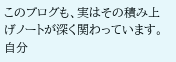このブログも、実はその積み上げノートが深く関わっています。
自分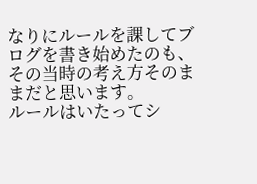なりにルールを課してブログを書き始めたのも、その当時の考え方そのままだと思います。
ルールはいたってシ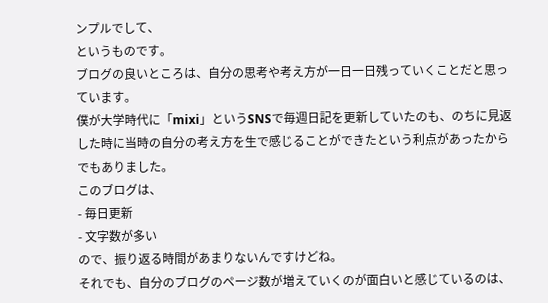ンプルでして、
というものです。
ブログの良いところは、自分の思考や考え方が一日一日残っていくことだと思っています。
僕が大学時代に「mixi」というSNSで毎週日記を更新していたのも、のちに見返した時に当時の自分の考え方を生で感じることができたという利点があったからでもありました。
このブログは、
- 毎日更新
- 文字数が多い
ので、振り返る時間があまりないんですけどね。
それでも、自分のブログのページ数が増えていくのが面白いと感じているのは、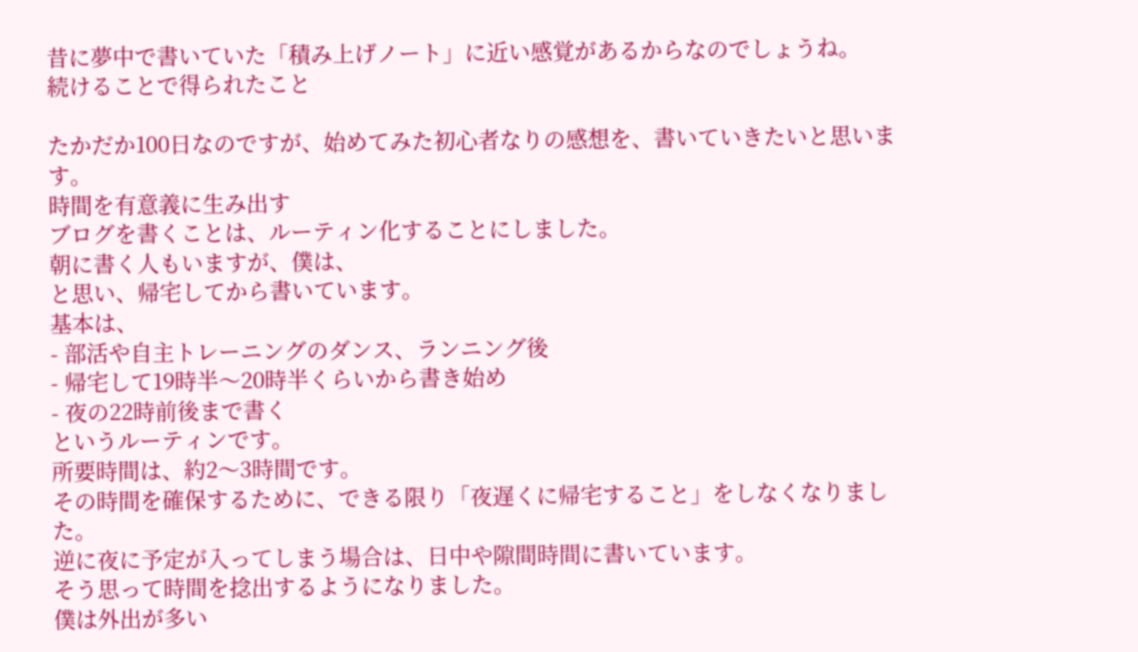昔に夢中で書いていた「積み上げノート」に近い感覚があるからなのでしょうね。
続けることで得られたこと

たかだか100日なのですが、始めてみた初心者なりの感想を、書いていきたいと思います。
時間を有意義に生み出す
ブログを書くことは、ルーティン化することにしました。
朝に書く人もいますが、僕は、
と思い、帰宅してから書いています。
基本は、
- 部活や自主トレーニングのダンス、ランニング後
- 帰宅して19時半〜20時半くらいから書き始め
- 夜の22時前後まで書く
というルーティンです。
所要時間は、約2〜3時間です。
その時間を確保するために、できる限り「夜遅くに帰宅すること」をしなくなりました。
逆に夜に予定が入ってしまう場合は、日中や隙間時間に書いています。
そう思って時間を捻出するようになりました。
僕は外出が多い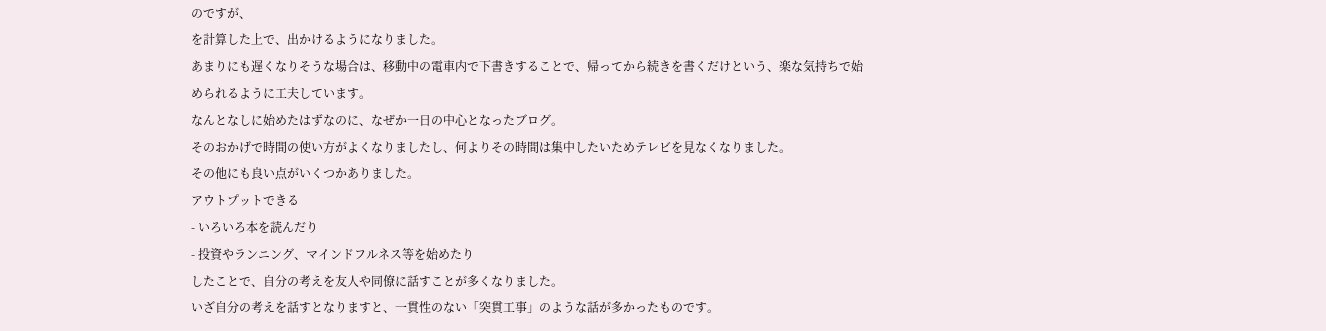のですが、
を計算した上で、出かけるようになりました。
あまりにも遅くなりそうな場合は、移動中の電車内で下書きすることで、帰ってから続きを書くだけという、楽な気持ちで始められるように工夫しています。
なんとなしに始めたはずなのに、なぜか一日の中心となったブログ。
そのおかげで時間の使い方がよくなりましたし、何よりその時間は集中したいためテレビを見なくなりました。
その他にも良い点がいくつかありました。
アウトプットできる
- いろいろ本を読んだり
- 投資やランニング、マインドフルネス等を始めたり
したことで、自分の考えを友人や同僚に話すことが多くなりました。
いざ自分の考えを話すとなりますと、一貫性のない「突貫工事」のような話が多かったものです。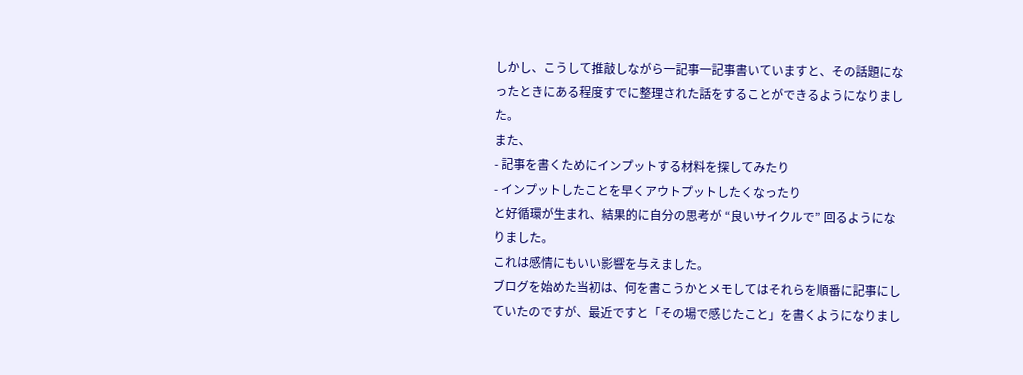しかし、こうして推敲しながら一記事一記事書いていますと、その話題になったときにある程度すでに整理された話をすることができるようになりました。
また、
- 記事を書くためにインプットする材料を探してみたり
- インプットしたことを早くアウトプットしたくなったり
と好循環が生まれ、結果的に自分の思考が “良いサイクルで” 回るようになりました。
これは感情にもいい影響を与えました。
ブログを始めた当初は、何を書こうかとメモしてはそれらを順番に記事にしていたのですが、最近ですと「その場で感じたこと」を書くようになりまし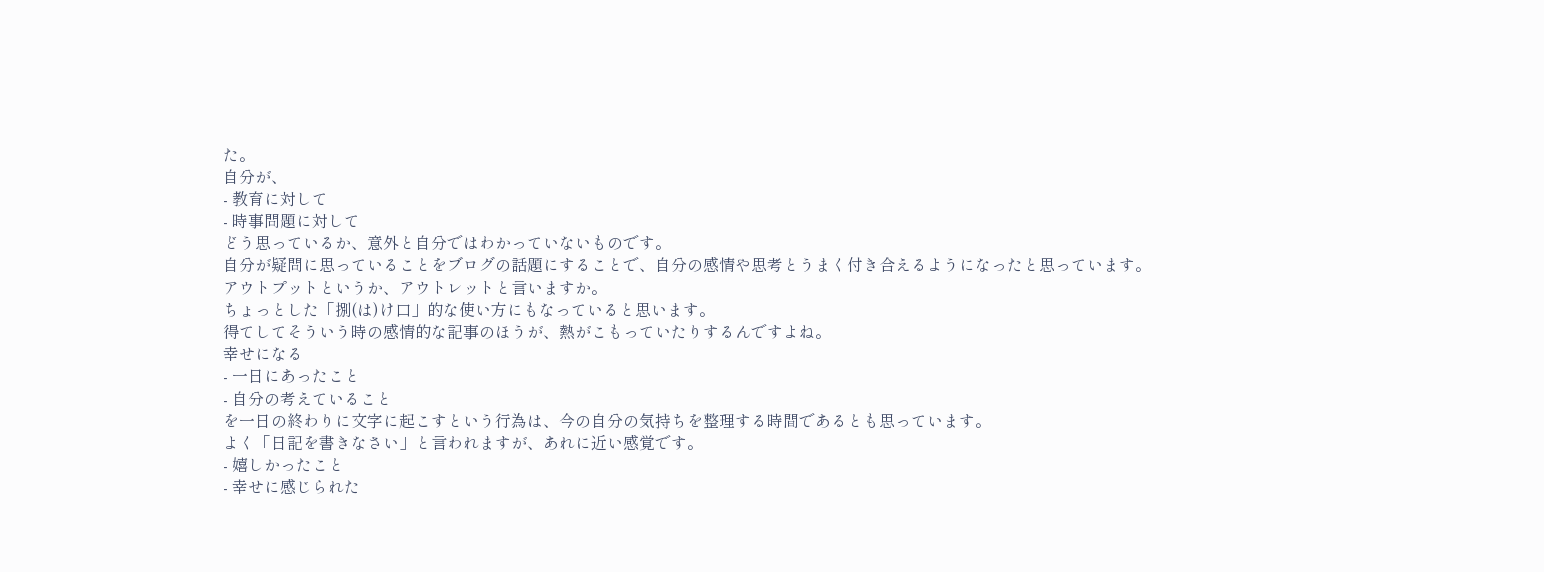た。
自分が、
- 教育に対して
- 時事問題に対して
どう思っているか、意外と自分ではわかっていないものです。
自分が疑問に思っていることをブログの話題にすることで、自分の感情や思考とうまく付き合えるようになったと思っています。
アウトプットというか、アウトレットと言いますか。
ちょっとした「捌(は)け口」的な使い方にもなっていると思います。
得てしてそういう時の感情的な記事のほうが、熱がこもっていたりするんですよね。
幸せになる
- 一日にあったこと
- 自分の考えていること
を一日の終わりに文字に起こすという行為は、今の自分の気持ちを整理する時間であるとも思っています。
よく「日記を書きなさい」と言われますが、あれに近い感覚です。
- 嬉しかったこと
- 幸せに感じられた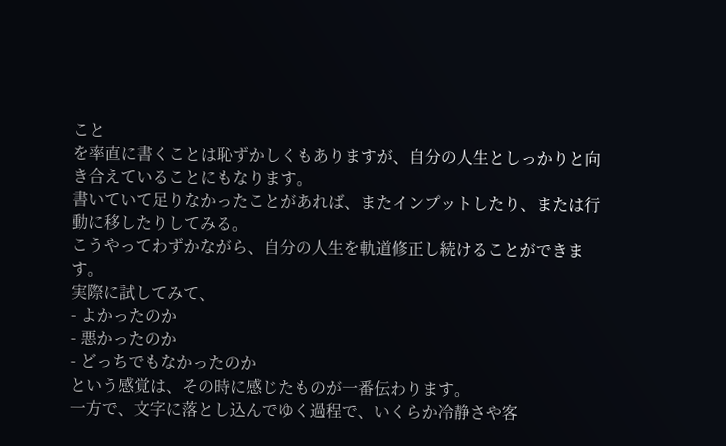こと
を率直に書くことは恥ずかしくもありますが、自分の人生としっかりと向き合えていることにもなります。
書いていて足りなかったことがあれば、またインプットしたり、または行動に移したりしてみる。
こうやってわずかながら、自分の人生を軌道修正し続けることができます。
実際に試してみて、
- よかったのか
- 悪かったのか
- どっちでもなかったのか
という感覚は、その時に感じたものが一番伝わります。
一方で、文字に落とし込んでゆく過程で、いくらか冷静さや客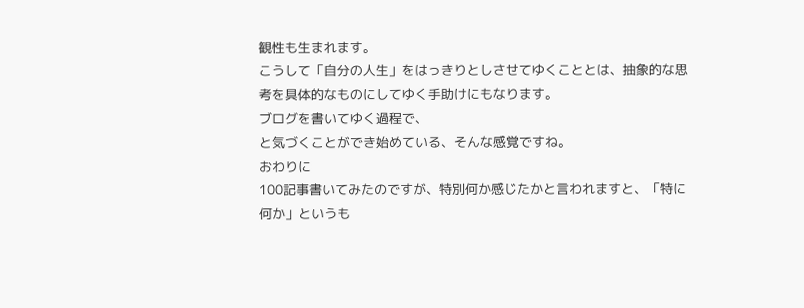観性も生まれます。
こうして「自分の人生」をはっきりとしさせてゆくこととは、抽象的な思考を具体的なものにしてゆく手助けにもなります。
ブログを書いてゆく過程で、
と気づくことができ始めている、そんな感覚ですね。
おわりに
100記事書いてみたのですが、特別何か感じたかと言われますと、「特に何か」というも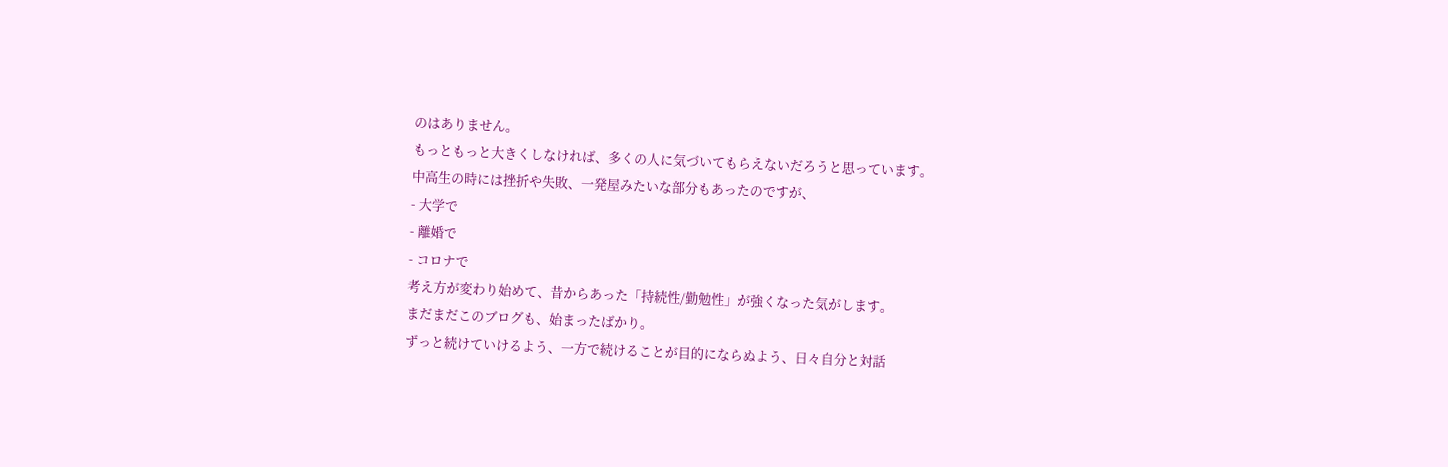のはありません。
もっともっと大きくしなければ、多くの人に気づいてもらえないだろうと思っています。
中高生の時には挫折や失敗、一発屋みたいな部分もあったのですが、
- 大学で
- 離婚で
- コロナで
考え方が変わり始めて、昔からあった「持続性/勤勉性」が強くなった気がします。
まだまだこのブログも、始まったばかり。
ずっと続けていけるよう、一方で続けることが目的にならぬよう、日々自分と対話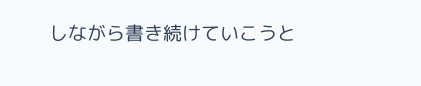しながら書き続けていこうと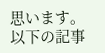思います。
以下の記事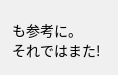も参考に。
それではまた!